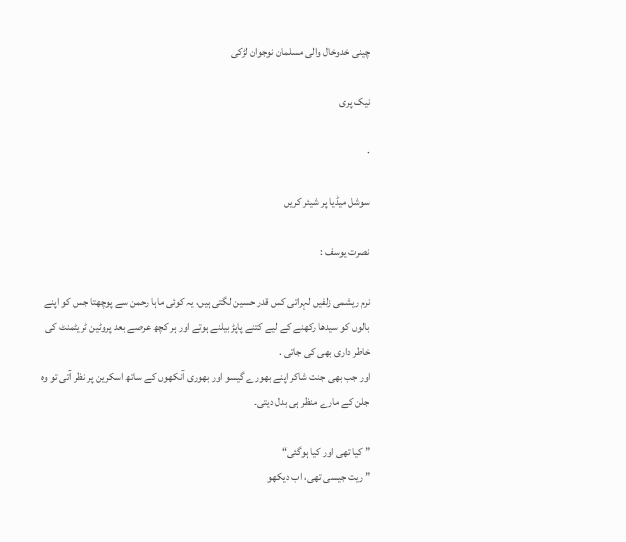چینی خدوخال والی مسلمان نوجوان لڑکی

نیک پری

·

سوشل میڈیا پر شیئر کریں

نصرت یوسف :

نرم ریشمی زلفیں لہراتی کس قدر حسین لگتی ہیں، یہ کوئی ماہا رحمن سے پوچھتا جس کو اپنے بالوں کو سیدھا رکھنے کے لیے کتنے پاپڑ بیلنے ہوتے اور ہر کچھ عرصے بعد پروٹین ٹریٹمنٹ کی خاطر داری بھی کی جاتی .
اور جب بھی جنت شاکر اپنے بھورے گیسو اور بھوری آنکھوں کے ساتھ اسکرین پر نظر آتی تو وہ جلن کے مارے منظر ہی بدل دیتی۔

” کیا تھی اور کیا ہوگئی“
” ریت جیسی تھی، اب دیکھو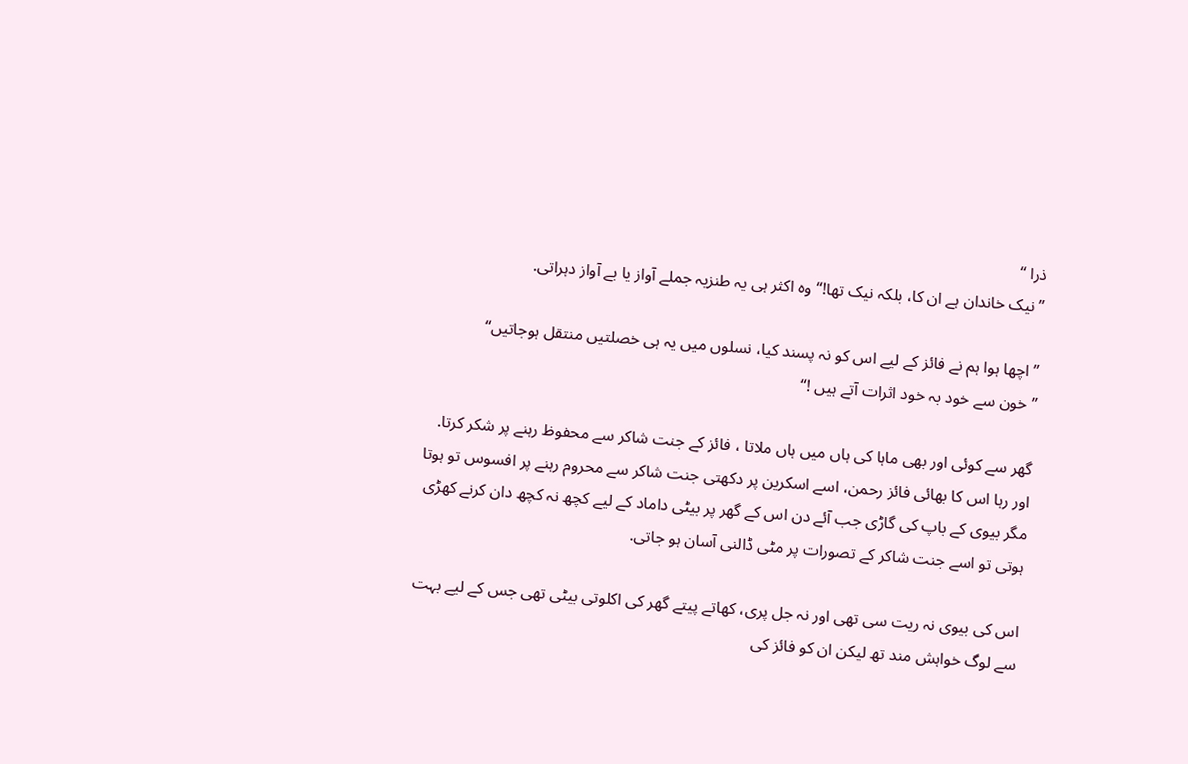ذرا “
” نیک خاندان ہے ان کا، بلکہ نیک تھا!“ وہ اکثر ہی یہ طنزیہ جملے آواز یا بے آواز دہراتی.

” اچھا ہوا ہم نے فائز کے لیے اس کو نہ پسند کیا، نسلوں میں یہ ہی خصلتیں منتقل ہوجاتیں“
” خون سے خود بہ خود اثرات آتے ہیں !“

گھر سے کوئی اور بھی ماہا کی ہاں میں ہاں ملاتا ، فائز کے جنت شاکر سے محفوظ رہنے پر شکر کرتا.
اور رہا اس کا بھائی فائز رحمن، اسے اسکرین پر دکھتی جنت شاکر سے محروم رہنے پر افسوس تو ہوتا مگر بیوی کے باپ کی گاڑی جب آئے دن اس کے گھر پر بیٹی داماد کے لیے کچھ نہ کچھ دان کرنے کھڑی ہوتی تو اسے جنت شاکر کے تصورات پر مٹی ڈالنی آسان ہو جاتی.

اس کی بیوی نہ ریت سی تھی اور نہ جل پری، کھاتے پیتے گھر کی اکلوتی بیٹی تھی جس کے لیے بہت سے لوگ خواہش مند تھ لیکن ان کو فائز کی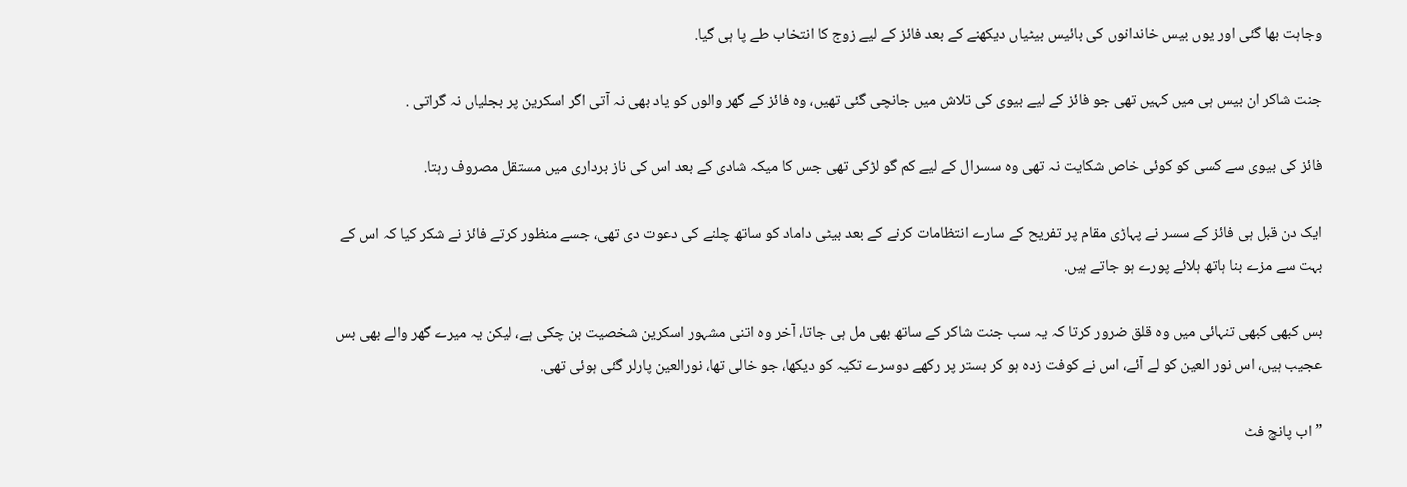وجاہت بھا گئی اور یوں بیس خاندانوں کی بائیس بیٹیاں دیکھنے کے بعد فائز کے لیے زوج کا انتخاب طے پا ہی گیا.

جنت شاکر ان بیس ہی میں کہیں تھی جو فائز کے لیے بیوی کی تلاش میں جانچی گئی تھیں، وہ فائز کے گھر والوں کو یاد بھی نہ آتی اگر اسکرین پر بجلیاں نہ گراتی .

فائز کی بیوی سے کسی کو کوئی خاص شکایت نہ تھی وہ سسرال کے لیے کم گو لڑکی تھی جس کا میکہ شادی کے بعد اس کی ناز برداری میں مستقل مصروف رہتا.

ایک دن قبل ہی فائز کے سسر نے پہاڑی مقام پر تفریح کے سارے انتظامات کرنے کے بعد بیٹی داماد کو ساتھ چلنے کی دعوت دی تھی، جسے منظور کرتے فائز نے شکر کیا کہ اس کے بہت سے مزے بنا ہاتھ ہلائے پورے ہو جاتے ہیں.

بس کبھی کبھی تنہائی میں وہ قلق ضرور کرتا کہ یہ سب جنت شاکر کے ساتھ بھی مل ہی جاتا، آخر وہ اتنی مشہور اسکرین شخصیت بن چکی ہے، لیکن یہ میرے گھر والے بھی بس عجیب ہیں، اس نور العین کو لے آئے، اس نے کوفت زدہ ہو کر بستر پر رکھے دوسرے تکیہ کو دیکھا، جو خالی تھا، نورالعین پارلر گئی ہوئی تھی.

”اب پانچ فٹ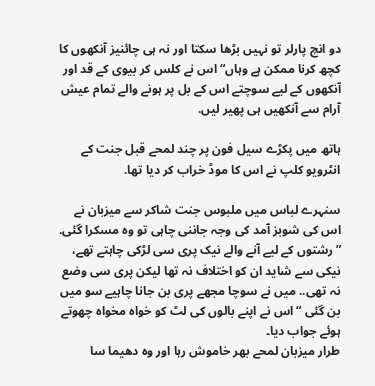دو انچ پارلر تو نہیں بڑھا سکتا اور نہ ہی چائنیز آنکھوں کا کچھ کرنا ممکن ہے وہاں“ اس نے کلس کر بیوی کے قد اور آنکھوں کے لیے سوچتے اس کے بل پر ہونے والے تمام عیش آرام سے آنکھیں ہی پھیر لیں.

ہاتھ میں پکڑے سیل فون پر چند لمحے قبل جنت کے انٹرویو کلپ نے اس کا موڈ خراب کر دیا تھا.

سنہرے لباس میں ملبوس جنت شاکر سے میزبان نے اس کی شوبز آمد کی وجہ جاننی چاہی تو وہ مسکرا گئی.
” رشتوں کے لیے آنے والے نیک پری سی لڑکی چاہتے تھے، نیکی سے شاید ان کو اختلاف نہ تھا لیکن پری سی وضع نہ تھی.. میں نے سوچا مجھے پری بن جانا چاہیے سو میں بن گئی “ اس نے اپنے بالوں کی لٹ کو خواہ مخواہ چھوتے ہوئے جواب دیا۔
طرار میزبان لمحے بھر خاموش رہا اور وہ دھیما سا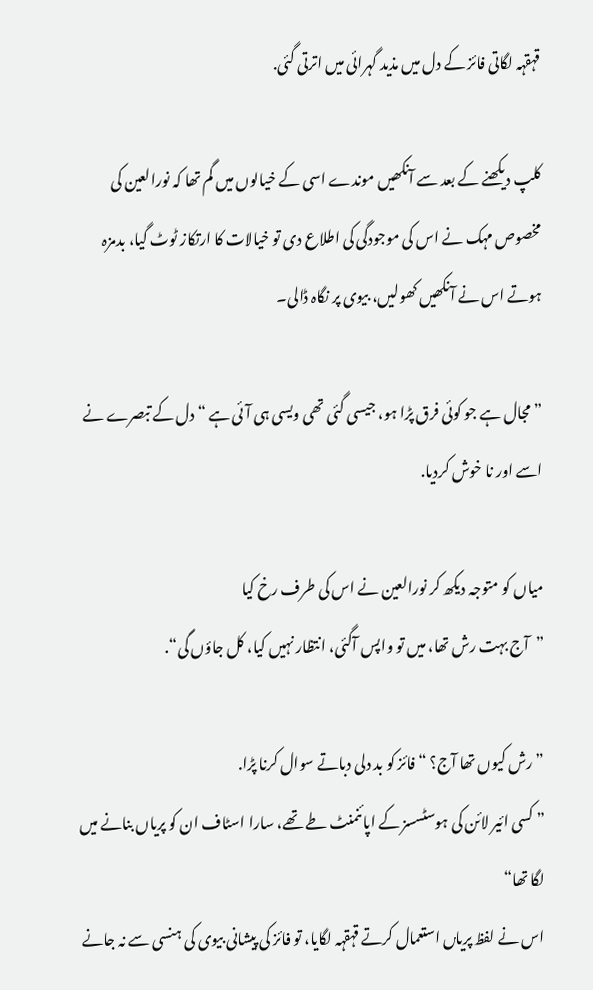قہقہہ لگاتی فائز کے دل میں مذید گہرائی میں اترتی گئی.

کلپ دیکھنے کے بعد سے آنکھی‍ں موندے اسی کے خیالوں میں گم تھا کہ نورالعین کی مخصوص مہک نے اس کی موجودگی کی اطلاع دی تو خیالات کا ارتکاز ٹوٹ گیا، بدمزہ ہوتے اس نے آنکھیں کھولی‍ں، بیوی پر نگاہ ڈالی۔

” مجال ہے جو کوئی فرق پڑا ہو، جیسی گئی تھی ویسی ہی آئی ہے “ دل کے تبصرے نے اسے اور نا خوش کردیا.

میاں کو متوجہ دیکھ کر نورالعین نے اس کی طرف رخ کیا
”آج بہت رش تھا، میں تو واپس آگئی، انتظار نہیں کیا، کل جاؤں گی“.

” رش کیوں تھا آج؟ “ فائز کو بد دلی دباتے سوال کرنا پڑا.
” کسی ائیر لائن کی ہوسٹسسز کے اپائنمنٹ طے تھے، سارا اسٹاف ان کو پریاں بنانے میں لگا تھا“
اس نے لفظ پریا‍ں استعمال کرتے قہقہہ لگایا، تو فائز کی پیشانی بیوی کی ہنسی سے نہ جانے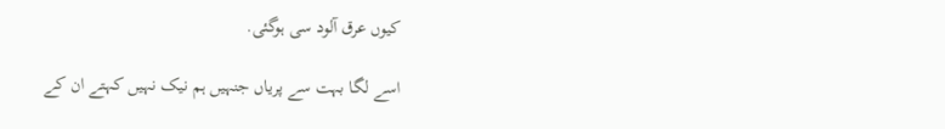کیوں عرق آلود سی ہوگئی.

اسے لگا بہت سے پریاں جنہیں ہم نیک نہیں کہتے ان کے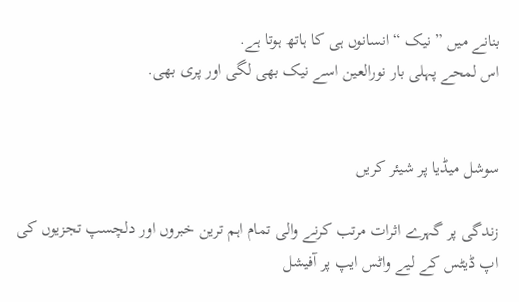بنانے میں ” نیک “ انسانوں ہی کا ہاتھ ہوتا ہے.
اس لمحے پہلی بار نورالعین اسے نیک بھی لگی اور پری بھی.


سوشل میڈیا پر شیئر کریں

زندگی پر گہرے اثرات مرتب کرنے والی تمام اہم ترین خبروں اور دلچسپ تجزیوں کی اپ ڈیٹس کے لیے واٹس ایپ پر آفیشل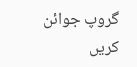گروپ جوائن کریں